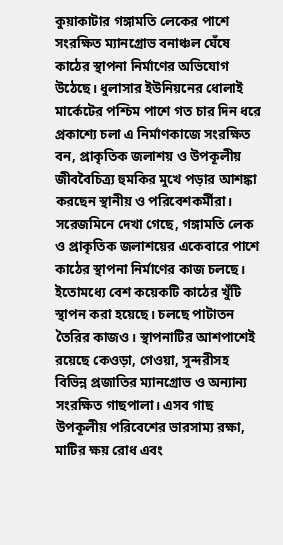কুয়াকাটার গঙ্গামতি লেকের পাশে সংরক্ষিত ম্যানগ্রোভ বনাঞ্চল ঘেঁষে কাঠের স্থাপনা নির্মাণের অভিযোগ উঠেছে। ধুলাসার ইউনিয়নের ধোলাই মার্কেটের পশ্চিম পাশে গত চার দিন ধরে প্রকাশ্যে চলা এ নির্মাণকাজে সংরক্ষিত বন, প্রাকৃতিক জলাশয় ও উপকূলীয় জীববৈচিত্র্য হুমকির মুখে পড়ার আশঙ্কা করছেন স্থানীয় ও পরিবেশকর্মীরা।
সরেজমিনে দেখা গেছে, গঙ্গামতি লেক ও প্রাকৃতিক জলাশয়ের একেবারে পাশে কাঠের স্থাপনা নির্মাণের কাজ চলছে। ইতোমধ্যে বেশ কয়েকটি কাঠের খুঁটি স্থাপন করা হয়েছে। চলছে পাটাতন তৈরির কাজও। স্থাপনাটির আশপাশেই রয়েছে কেওড়া, গেওয়া, সুন্দরীসহ বিভিন্ন প্রজাতির ম্যানগ্রোভ ও অন্যান্য সংরক্ষিত গাছপালা। এসব গাছ উপকূলীয় পরিবেশের ভারসাম্য রক্ষা, মাটির ক্ষয় রোধ এবং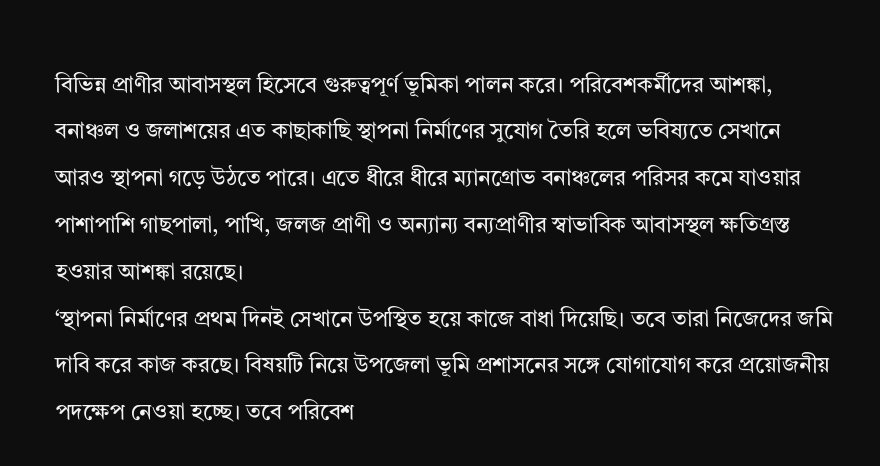বিভিন্ন প্রাণীর আবাসস্থল হিসেবে গুরুত্বপূর্ণ ভূমিকা পালন করে। পরিবেশকর্মীদের আশঙ্কা, বনাঞ্চল ও জলাশয়ের এত কাছাকাছি স্থাপনা নির্মাণের সুযোগ তৈরি হলে ভবিষ্যতে সেখানে আরও স্থাপনা গড়ে উঠতে পারে। এতে ধীরে ধীরে ম্যানগ্রোভ বনাঞ্চলের পরিসর কমে যাওয়ার পাশাপাশি গাছপালা, পাখি, জলজ প্রাণী ও অন্যান্য বন্যপ্রাণীর স্বাভাবিক আবাসস্থল ক্ষতিগ্রস্ত হওয়ার আশঙ্কা রয়েছে।
‘স্থাপনা নির্মাণের প্রথম দিনই সেখানে উপস্থিত হয়ে কাজে বাধা দিয়েছি। তবে তারা নিজেদের জমি দাবি করে কাজ করছে। বিষয়টি নিয়ে উপজেলা ভূমি প্রশাসনের সঙ্গে যোগাযোগ করে প্রয়োজনীয় পদক্ষেপ নেওয়া হচ্ছে। তবে পরিবেশ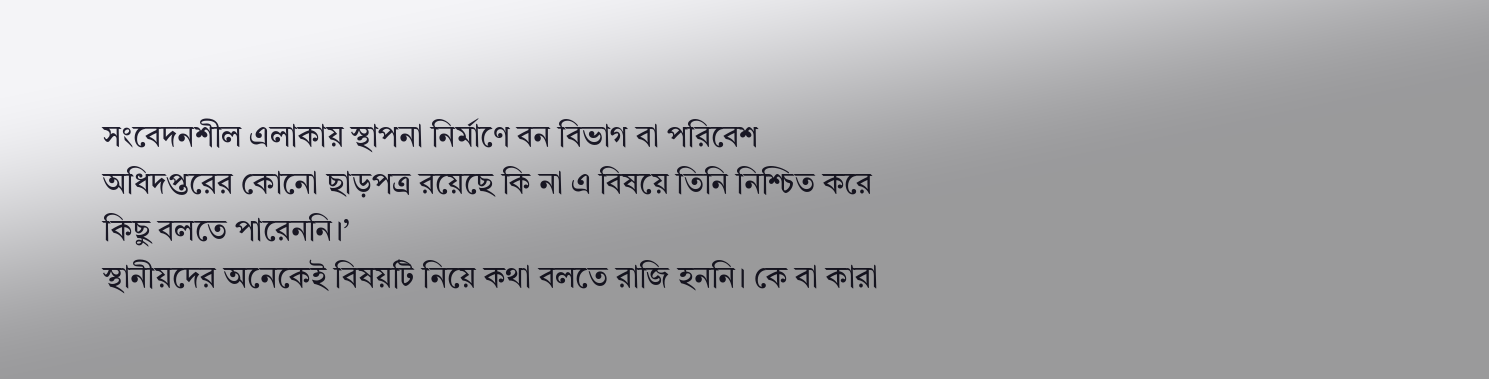সংবেদনশীল এলাকায় স্থাপনা নির্মাণে বন বিভাগ বা পরিবেশ অধিদপ্তরের কোনো ছাড়পত্র রয়েছে কি না এ বিষয়ে তিনি নিশ্চিত করে কিছু বলতে পারেননি।’
স্থানীয়দের অনেকেই বিষয়টি নিয়ে কথা বলতে রাজি হননি। কে বা কারা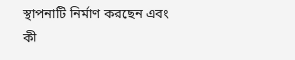স্থাপনাটি নির্মাণ করছেন এবং কী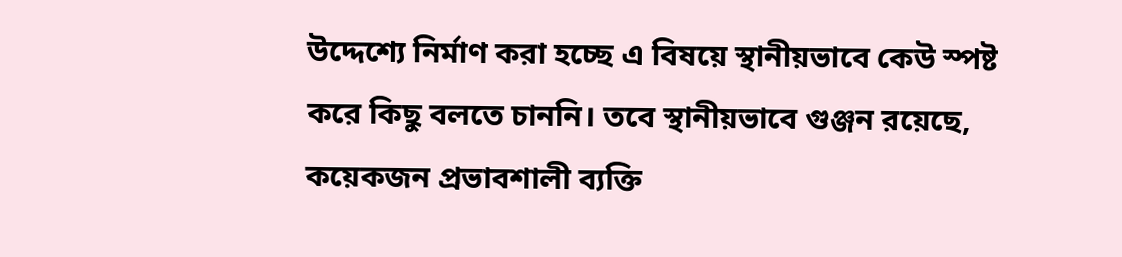উদ্দেশ্যে নির্মাণ করা হচ্ছে এ বিষয়ে স্থানীয়ভাবে কেউ স্পষ্ট করে কিছু বলতে চাননি। তবে স্থানীয়ভাবে গুঞ্জন রয়েছে, কয়েকজন প্রভাবশালী ব্যক্তি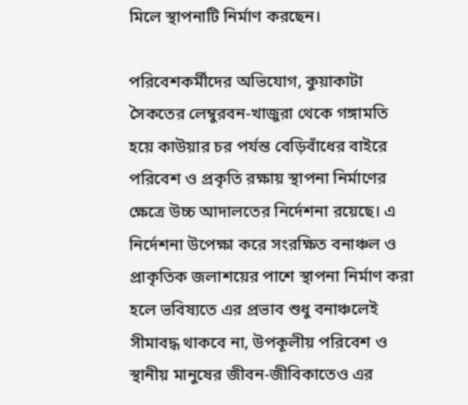মিলে স্থাপনাটি নির্মাণ করছেন।

পরিবেশকর্মীদের অভিযোগ, কুয়াকাটা সৈকতের লেম্বুরবন-খাজুরা থেকে গঙ্গামতি হয়ে কাউয়ার চর পর্যন্ত বেড়িবাঁধের বাইরে পরিবেশ ও প্রকৃতি রক্ষায় স্থাপনা নির্মাণের ক্ষেত্রে উচ্চ আদালতের নির্দেশনা রয়েছে। এ নির্দেশনা উপেক্ষা করে সংরক্ষিত বনাঞ্চল ও প্রাকৃতিক জলাশয়ের পাশে স্থাপনা নির্মাণ করা হলে ভবিষ্যতে এর প্রভাব শুধু বনাঞ্চলেই সীমাবদ্ধ থাকবে না, উপকূলীয় পরিবেশ ও স্থানীয় মানুষের জীবন-জীবিকাতেও এর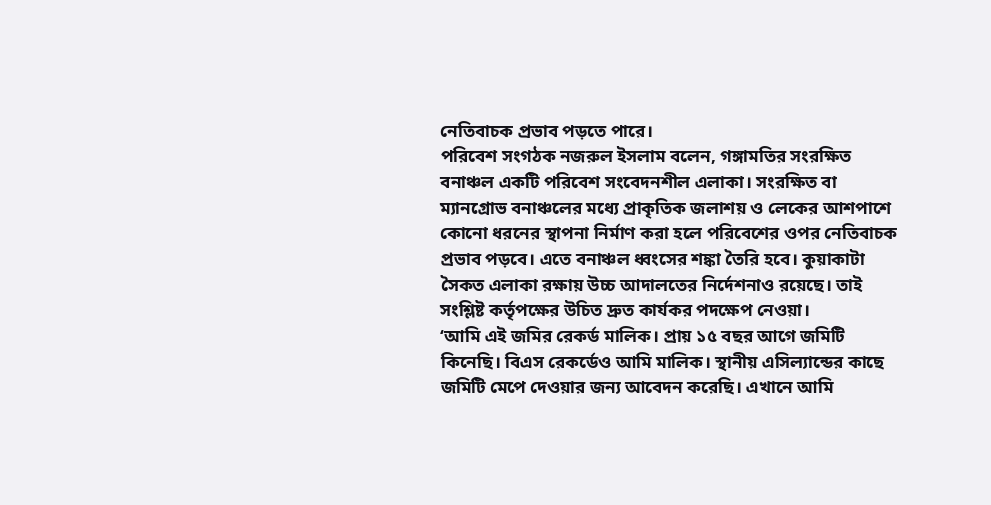নেতিবাচক প্রভাব পড়তে পারে।
পরিবেশ সংগঠক নজরুল ইসলাম বলেন, গঙ্গামতির সংরক্ষিত বনাঞ্চল একটি পরিবেশ সংবেদনশীল এলাকা। সংরক্ষিত বা ম্যানগ্রোভ বনাঞ্চলের মধ্যে প্রাকৃতিক জলাশয় ও লেকের আশপাশে কোনো ধরনের স্থাপনা নির্মাণ করা হলে পরিবেশের ওপর নেতিবাচক প্রভাব পড়বে। এতে বনাঞ্চল ধ্বংসের শঙ্কা তৈরি হবে। কুয়াকাটা সৈকত এলাকা রক্ষায় উচ্চ আদালতের নির্দেশনাও রয়েছে। তাই সংশ্লিষ্ট কর্তৃপক্ষের উচিত দ্রুত কার্যকর পদক্ষেপ নেওয়া।
‘আমি এই জমির রেকর্ড মালিক। প্রায় ১৫ বছর আগে জমিটি কিনেছি। বিএস রেকর্ডেও আমি মালিক। স্থানীয় এসিল্যান্ডের কাছে জমিটি মেপে দেওয়ার জন্য আবেদন করেছি। এখানে আমি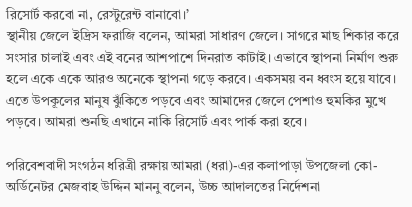রিসোর্ট করবো না, রেস্টুরেন্ট বানাবো।’
স্থানীয় জেলে ইদ্রিস ফরাজি বলেন, আমরা সাধারণ জেলে। সাগরে মাছ শিকার করে সংসার চালাই এবং এই বনের আশপাশে দিনরাত কাটাই। এভাবে স্থাপনা নির্মাণ শুরু হলে একে একে আরও অনেকে স্থাপনা গড়ে করবে। একসময় বন ধ্বংস হয়ে যাবে। এতে উপকূলের মানুষ ঝুঁকিতে পড়বে এবং আমাদের জেলে পেশাও হুমকির মুখে পড়বে। আমরা শুনছি এখানে নাকি রিসোর্ট এবং পার্ক করা হবে।

পরিবেশবাদী সংগঠন ধরিত্রী রক্ষায় আমরা (ধরা)-এর কলাপাড়া উপজেলা কো-অর্ডিনেটর মেজবাহ উদ্দিন মাননু বলেন, উচ্চ আদালতের নির্দেশনা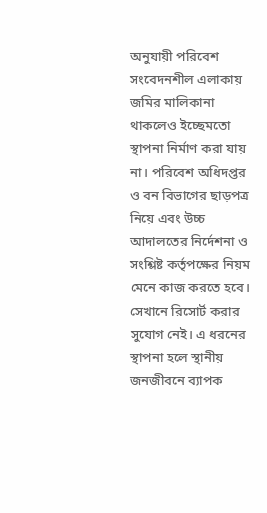অনুযায়ী পরিবেশ সংবেদনশীল এলাকায় জমির মালিকানা থাকলেও ইচ্ছেমতো স্থাপনা নির্মাণ করা যায় না। পরিবেশ অধিদপ্তর ও বন বিভাগের ছাড়পত্র নিয়ে এবং উচ্চ আদালতের নির্দেশনা ও সংশ্লিষ্ট কর্তৃপক্ষের নিয়ম মেনে কাজ করতে হবে। সেখানে রিসোর্ট করার সুযোগ নেই। এ ধরনের স্থাপনা হলে স্থানীয় জনজীবনে ব্যাপক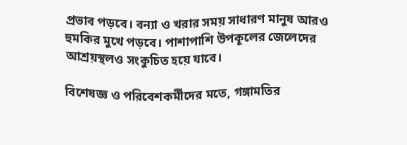প্রভাব পড়বে। বন্যা ও খরার সময় সাধারণ মানুষ আরও হুমকির মুখে পড়বে। পাশাপাশি উপকূলের জেলেদের আশ্রয়স্থলও সংকুচিত হয়ে যাবে।

বিশেষজ্ঞ ও পরিবেশকর্মীদের মতে, গঙ্গামতির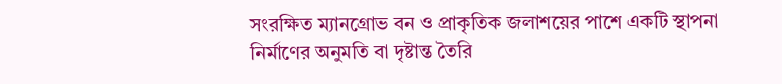সংরক্ষিত ম্যানগ্রোভ বন ও প্রাকৃতিক জলাশয়ের পাশে একটি স্থাপনা নির্মাণের অনুমতি বা দৃষ্টান্ত তৈরি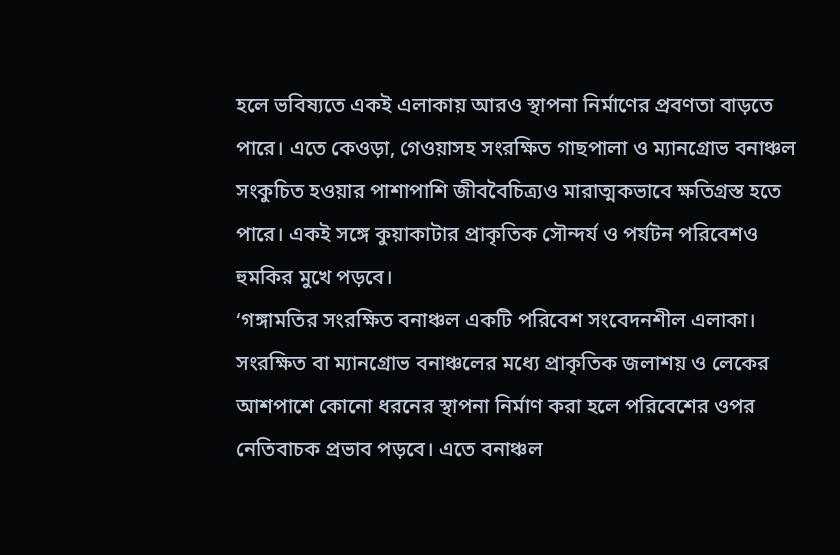হলে ভবিষ্যতে একই এলাকায় আরও স্থাপনা নির্মাণের প্রবণতা বাড়তে পারে। এতে কেওড়া, গেওয়াসহ সংরক্ষিত গাছপালা ও ম্যানগ্রোভ বনাঞ্চল সংকুচিত হওয়ার পাশাপাশি জীববৈচিত্র্যও মারাত্মকভাবে ক্ষতিগ্রস্ত হতে পারে। একই সঙ্গে কুয়াকাটার প্রাকৃতিক সৌন্দর্য ও পর্যটন পরিবেশও হুমকির মুখে পড়বে।
‘গঙ্গামতির সংরক্ষিত বনাঞ্চল একটি পরিবেশ সংবেদনশীল এলাকা। সংরক্ষিত বা ম্যানগ্রোভ বনাঞ্চলের মধ্যে প্রাকৃতিক জলাশয় ও লেকের আশপাশে কোনো ধরনের স্থাপনা নির্মাণ করা হলে পরিবেশের ওপর নেতিবাচক প্রভাব পড়বে। এতে বনাঞ্চল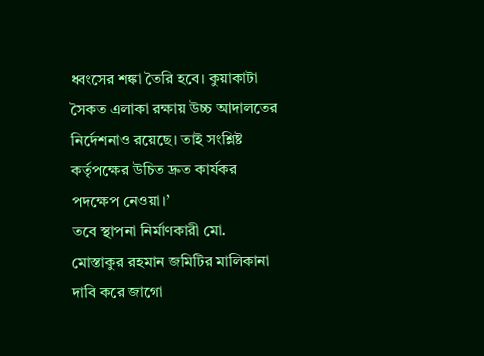ধ্বংসের শঙ্কা তৈরি হবে। কুয়াকাটা সৈকত এলাকা রক্ষায় উচ্চ আদালতের নির্দেশনাও রয়েছে। তাই সংশ্লিষ্ট কর্তৃপক্ষের উচিত দ্রুত কার্যকর পদক্ষেপ নেওয়া।’
তবে স্থাপনা নির্মাণকারী মো. মোস্তাকুর রহমান জমিটির মালিকানা দাবি করে জাগো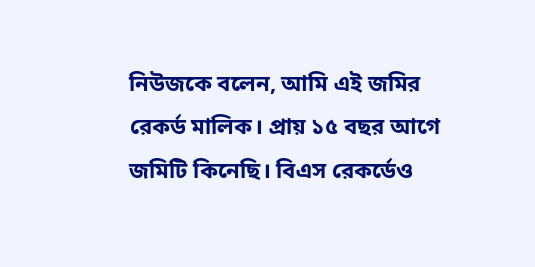নিউজকে বলেন, আমি এই জমির রেকর্ড মালিক। প্রায় ১৫ বছর আগে জমিটি কিনেছি। বিএস রেকর্ডেও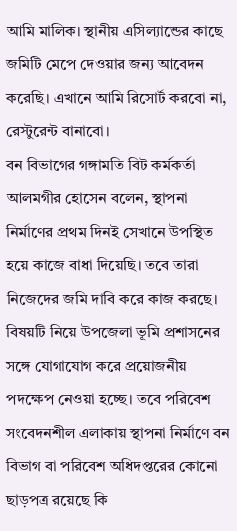আমি মালিক। স্থানীয় এসিল্যান্ডের কাছে জমিটি মেপে দেওয়ার জন্য আবেদন করেছি। এখানে আমি রিসোর্ট করবো না, রেস্টুরেন্ট বানাবো।
বন বিভাগের গঙ্গামতি বিট কর্মকর্তা আলমগীর হোসেন বলেন, স্থাপনা নির্মাণের প্রথম দিনই সেখানে উপস্থিত হয়ে কাজে বাধা দিয়েছি। তবে তারা নিজেদের জমি দাবি করে কাজ করছে। বিষয়টি নিয়ে উপজেলা ভূমি প্রশাসনের সঙ্গে যোগাযোগ করে প্রয়োজনীয় পদক্ষেপ নেওয়া হচ্ছে। তবে পরিবেশ সংবেদনশীল এলাকায় স্থাপনা নির্মাণে বন বিভাগ বা পরিবেশ অধিদপ্তরের কোনো ছাড়পত্র রয়েছে কি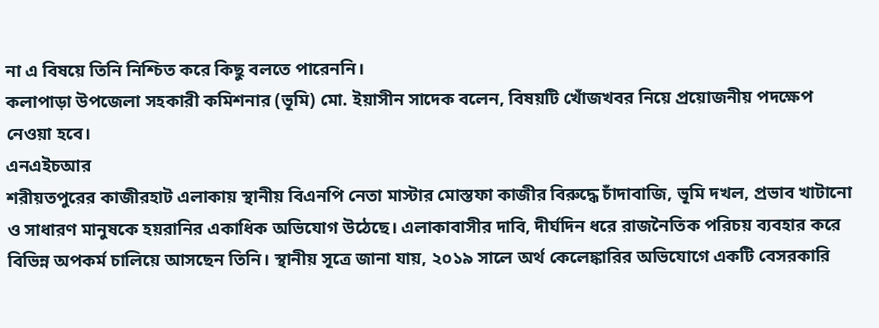না এ বিষয়ে তিনি নিশ্চিত করে কিছু বলতে পারেননি।
কলাপাড়া উপজেলা সহকারী কমিশনার (ভূমি) মো. ইয়াসীন সাদেক বলেন, বিষয়টি খোঁজখবর নিয়ে প্রয়োজনীয় পদক্ষেপ নেওয়া হবে।
এনএইচআর
শরীয়তপুরের কাজীরহাট এলাকায় স্থানীয় বিএনপি নেতা মাস্টার মোস্তফা কাজীর বিরুদ্ধে চাঁদাবাজি, ভূমি দখল, প্রভাব খাটানো ও সাধারণ মানুষকে হয়রানির একাধিক অভিযোগ উঠেছে। এলাকাবাসীর দাবি, দীর্ঘদিন ধরে রাজনৈতিক পরিচয় ব্যবহার করে বিভিন্ন অপকর্ম চালিয়ে আসছেন তিনি। স্থানীয় সূত্রে জানা যায়, ২০১৯ সালে অর্থ কেলেঙ্কারির অভিযোগে একটি বেসরকারি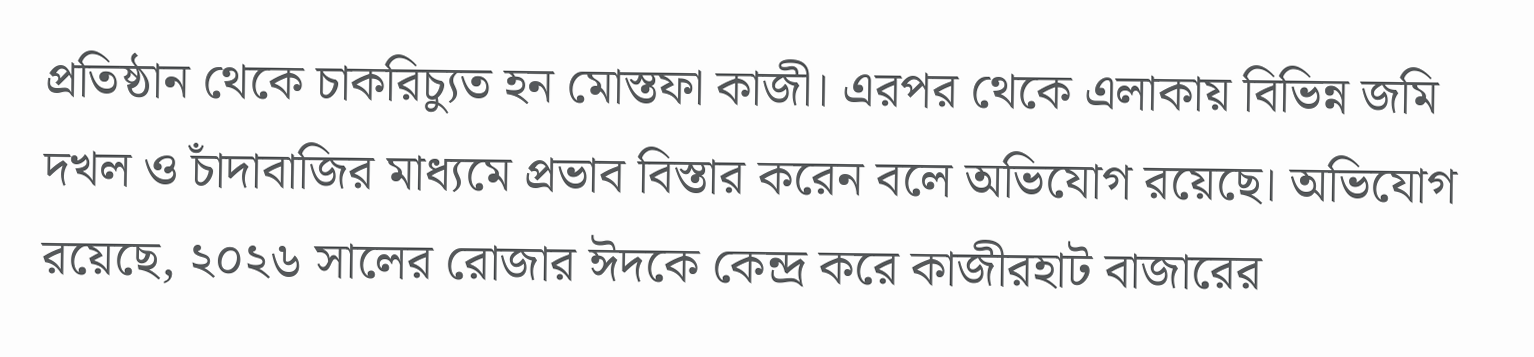প্রতিষ্ঠান থেকে চাকরিচ্যুত হন মোস্তফা কাজী। এরপর থেকে এলাকায় বিভিন্ন জমি দখল ও চাঁদাবাজির মাধ্যমে প্রভাব বিস্তার করেন বলে অভিযোগ রয়েছে। অভিযোগ রয়েছে, ২০২৬ সালের রোজার ঈদকে কেন্দ্র করে কাজীরহাট বাজারের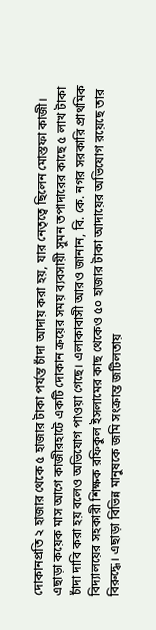দোকানপ্রতি ২ হাজার থেকে ৫ হাজার টাকা পর্যন্ত চাঁদা আদায় করা হয়, যার নেতৃত্বে ছিলেন মোস্তফা কাজী। এছাড়া কয়েক মাস আগে কাজীরহাটে একটি দোকান ক্রয়ের সময় ব্যবসায়ী সুমন তপাদারের কাছে ৫ লাখ টাকা চাঁদা দাবি করা হয় বলেও অভিযোগ পাওয়া গেছে। এলাকাবাসী আরও জানান, বি. কে. নগর সরকারি প্রাথমিক বিদ্যালয়ের সহকারী শিক্ষক রফিকুল ইসলামের কাছ থেকেও ৫০ হাজার টাকা আদায়ের অভিযোগ রয়েছে তার বিরুদ্ধে। এছাড়া বিভিন্ন মানুষকে জমি সংক্রান্ত জটিলতায়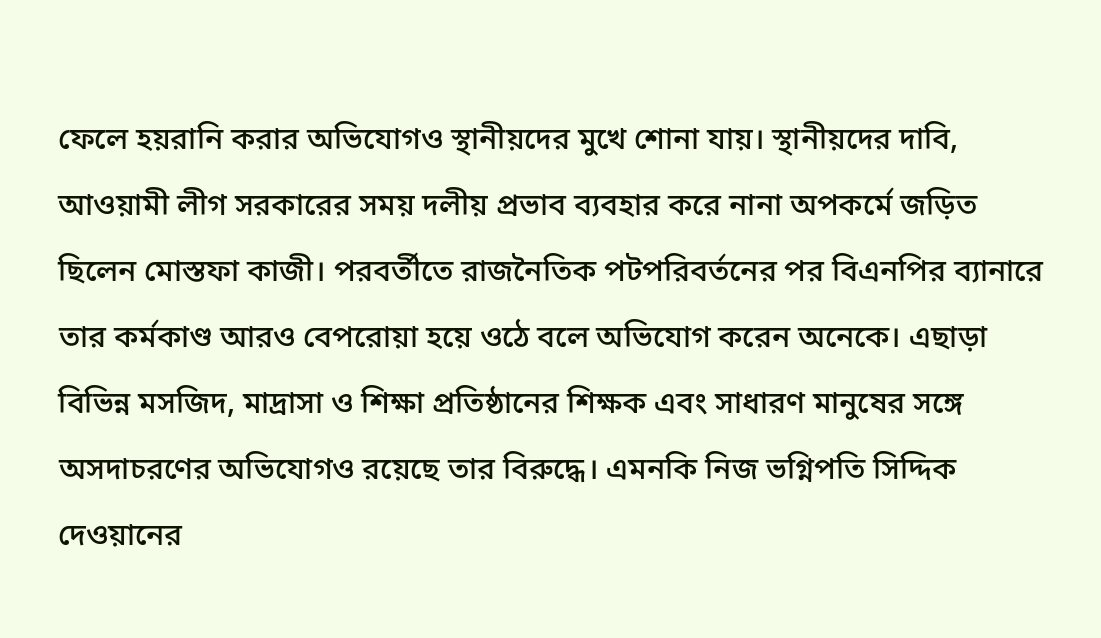ফেলে হয়রানি করার অভিযোগও স্থানীয়দের মুখে শোনা যায়। স্থানীয়দের দাবি, আওয়ামী লীগ সরকারের সময় দলীয় প্রভাব ব্যবহার করে নানা অপকর্মে জড়িত ছিলেন মোস্তফা কাজী। পরবর্তীতে রাজনৈতিক পটপরিবর্তনের পর বিএনপির ব্যানারে তার কর্মকাণ্ড আরও বেপরোয়া হয়ে ওঠে বলে অভিযোগ করেন অনেকে। এছাড়া বিভিন্ন মসজিদ, মাদ্রাসা ও শিক্ষা প্রতিষ্ঠানের শিক্ষক এবং সাধারণ মানুষের সঙ্গে অসদাচরণের অভিযোগও রয়েছে তার বিরুদ্ধে। এমনকি নিজ ভগ্নিপতি সিদ্দিক দেওয়ানের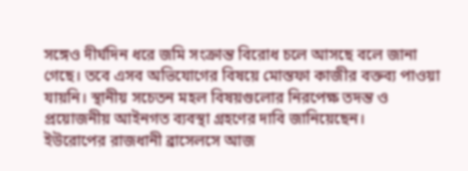সঙ্গেও দীর্ঘদিন ধরে জমি সংক্রান্ত বিরোধ চলে আসছে বলে জানা গেছে। তবে এসব অভিযোগের বিষয়ে মোস্তফা কাজীর বক্তব্য পাওয়া যায়নি। স্থানীয় সচেতন মহল বিষয়গুলোর নিরপেক্ষ তদন্ত ও প্রয়োজনীয় আইনগত ব্যবস্থা গ্রহণের দাবি জানিয়েছেন।
ইউরোপের রাজধানী ব্রাসেলসে আজ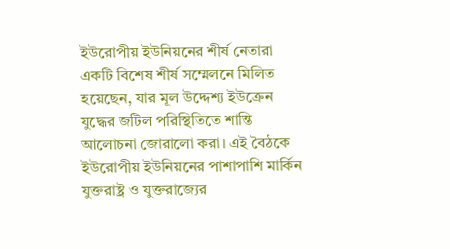ইউরোপীয় ইউনিয়নের শীর্ষ নেতারা একটি বিশেষ শীর্ষ সম্মেলনে মিলিত হয়েছেন, যার মূল উদ্দেশ্য ইউক্রেন যুদ্ধের জটিল পরিস্থিতিতে শান্তি আলোচনা জোরালো করা। এই বৈঠকে ইউরোপীয় ইউনিয়নের পাশাপাশি মার্কিন যুক্তরাষ্ট্র ও যুক্তরাজ্যের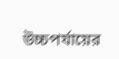উচ্চপর্যায়ের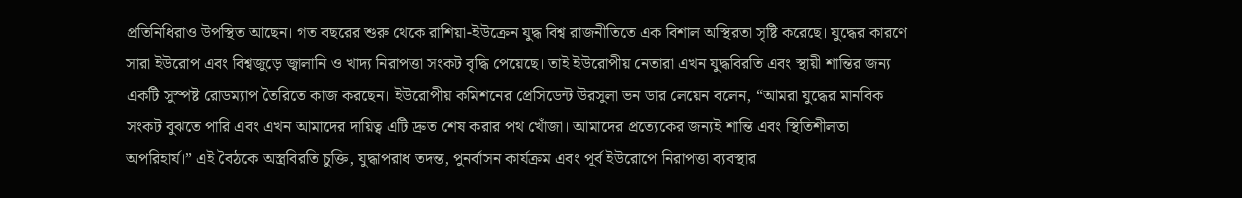প্রতিনিধিরাও উপস্থিত আছেন। গত বছরের শুরু থেকে রাশিয়া-ইউক্রেন যুদ্ধ বিশ্ব রাজনীতিতে এক বিশাল অস্থিরতা সৃষ্টি করেছে। যুদ্ধের কারণে সারা ইউরোপ এবং বিশ্বজুড়ে জ্বালানি ও খাদ্য নিরাপত্তা সংকট বৃদ্ধি পেয়েছে। তাই ইউরোপীয় নেতারা এখন যুদ্ধবিরতি এবং স্থায়ী শান্তির জন্য একটি সুস্পষ্ট রোডম্যাপ তৈরিতে কাজ করছেন। ইউরোপীয় কমিশনের প্রেসিডেন্ট উরসুলা ভন ডার লেয়েন বলেন, “আমরা যুদ্ধের মানবিক সংকট বুঝতে পারি এবং এখন আমাদের দায়িত্ব এটি দ্রুত শেষ করার পথ খোঁজা। আমাদের প্রত্যেকের জন্যই শান্তি এবং স্থিতিশীলতা অপরিহার্য।” এই বৈঠকে অস্ত্রবিরতি চুক্তি, যুদ্ধাপরাধ তদন্ত, পুনর্বাসন কার্যক্রম এবং পূর্ব ইউরোপে নিরাপত্তা ব্যবস্থার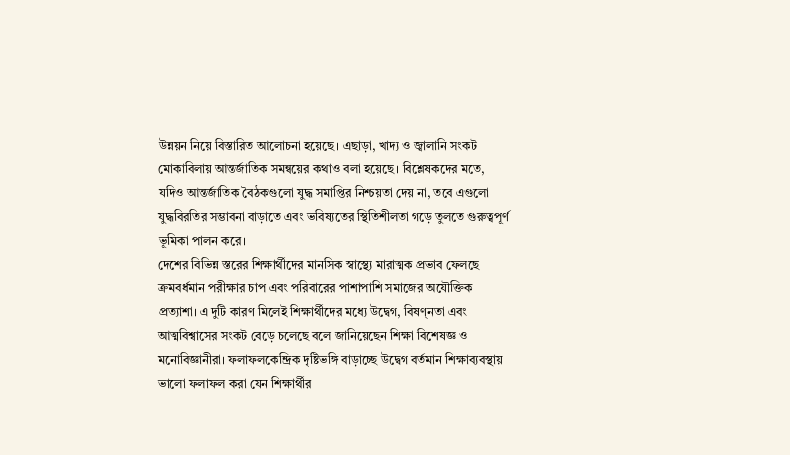উন্নয়ন নিয়ে বিস্তারিত আলোচনা হয়েছে। এছাড়া, খাদ্য ও জ্বালানি সংকট মোকাবিলায় আন্তর্জাতিক সমন্বয়ের কথাও বলা হয়েছে। বিশ্লেষকদের মতে, যদিও আন্তর্জাতিক বৈঠকগুলো যুদ্ধ সমাপ্তির নিশ্চয়তা দেয় না, তবে এগুলো যুদ্ধবিরতির সম্ভাবনা বাড়াতে এবং ভবিষ্যতের স্থিতিশীলতা গড়ে তুলতে গুরুত্বপূর্ণ ভূমিকা পালন করে।
দেশের বিভিন্ন স্তরের শিক্ষার্থীদের মানসিক স্বাস্থ্যে মারাত্মক প্রভাব ফেলছে ক্রমবর্ধমান পরীক্ষার চাপ এবং পরিবারের পাশাপাশি সমাজের অযৌক্তিক প্রত্যাশা। এ দুটি কারণ মিলেই শিক্ষার্থীদের মধ্যে উদ্বেগ, বিষণ্নতা এবং আত্মবিশ্বাসের সংকট বেড়ে চলেছে বলে জানিয়েছেন শিক্ষা বিশেষজ্ঞ ও মনোবিজ্ঞানীরা। ফলাফলকেন্দ্রিক দৃষ্টিভঙ্গি বাড়াচ্ছে উদ্বেগ বর্তমান শিক্ষাব্যবস্থায় ভালো ফলাফল করা যেন শিক্ষার্থীর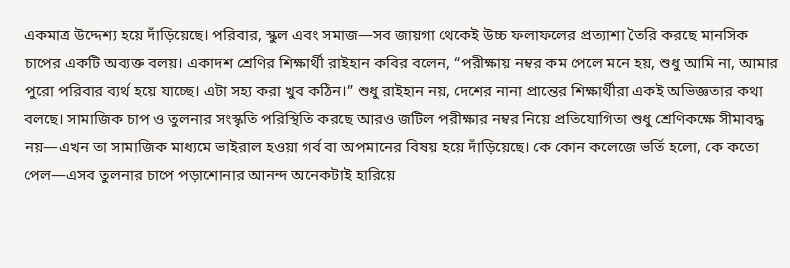একমাত্র উদ্দেশ্য হয়ে দাঁড়িয়েছে। পরিবার, স্কুল এবং সমাজ—সব জায়গা থেকেই উচ্চ ফলাফলের প্রত্যাশা তৈরি করছে মানসিক চাপের একটি অব্যক্ত বলয়। একাদশ শ্রেণির শিক্ষার্থী রাইহান কবির বলেন, “পরীক্ষায় নম্বর কম পেলে মনে হয়, শুধু আমি না, আমার পুরো পরিবার ব্যর্থ হয়ে যাচ্ছে। এটা সহ্য করা খুব কঠিন।” শুধু রাইহান নয়, দেশের নানা প্রান্তের শিক্ষার্থীরা একই অভিজ্ঞতার কথা বলছে। সামাজিক চাপ ও তুলনার সংস্কৃতি পরিস্থিতি করছে আরও জটিল পরীক্ষার নম্বর নিয়ে প্রতিযোগিতা শুধু শ্রেণিকক্ষে সীমাবদ্ধ নয়—এখন তা সামাজিক মাধ্যমে ভাইরাল হওয়া গর্ব বা অপমানের বিষয় হয়ে দাঁড়িয়েছে। কে কোন কলেজে ভর্তি হলো, কে কতো পেল—এসব তুলনার চাপে পড়াশোনার আনন্দ অনেকটাই হারিয়ে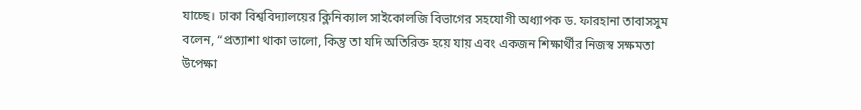যাচ্ছে। ঢাকা বিশ্ববিদ্যালয়ের ক্লিনিক্যাল সাইকোলজি বিভাগের সহযোগী অধ্যাপক ড. ফারহানা তাবাসসুম বলেন, “প্রত্যাশা থাকা ভালো, কিন্তু তা যদি অতিরিক্ত হয়ে যায় এবং একজন শিক্ষার্থীর নিজস্ব সক্ষমতা উপেক্ষা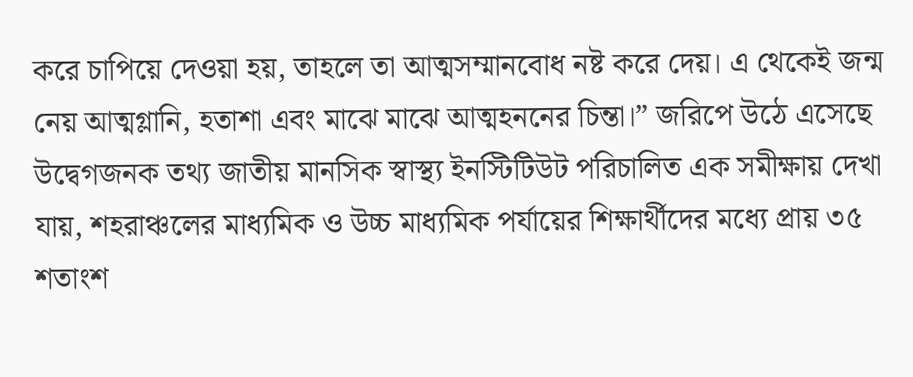করে চাপিয়ে দেওয়া হয়, তাহলে তা আত্মসম্মানবোধ নষ্ট করে দেয়। এ থেকেই জন্ম নেয় আত্মগ্লানি, হতাশা এবং মাঝে মাঝে আত্মহননের চিন্তা।” জরিপে উঠে এসেছে উদ্বেগজনক তথ্য জাতীয় মানসিক স্বাস্থ্য ইনস্টিটিউট পরিচালিত এক সমীক্ষায় দেখা যায়, শহরাঞ্চলের মাধ্যমিক ও উচ্চ মাধ্যমিক পর্যায়ের শিক্ষার্থীদের মধ্যে প্রায় ৩৫ শতাংশ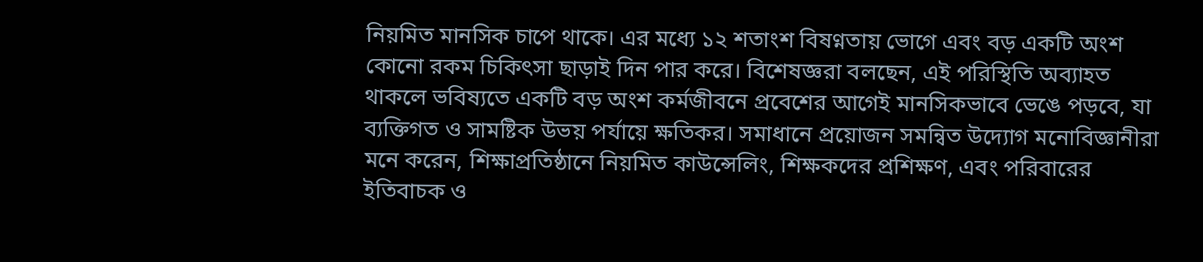নিয়মিত মানসিক চাপে থাকে। এর মধ্যে ১২ শতাংশ বিষণ্নতায় ভোগে এবং বড় একটি অংশ কোনো রকম চিকিৎসা ছাড়াই দিন পার করে। বিশেষজ্ঞরা বলছেন, এই পরিস্থিতি অব্যাহত থাকলে ভবিষ্যতে একটি বড় অংশ কর্মজীবনে প্রবেশের আগেই মানসিকভাবে ভেঙে পড়বে, যা ব্যক্তিগত ও সামষ্টিক উভয় পর্যায়ে ক্ষতিকর। সমাধানে প্রয়োজন সমন্বিত উদ্যোগ মনোবিজ্ঞানীরা মনে করেন, শিক্ষাপ্রতিষ্ঠানে নিয়মিত কাউন্সেলিং, শিক্ষকদের প্রশিক্ষণ, এবং পরিবারের ইতিবাচক ও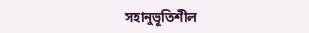সহানুভূতিশীল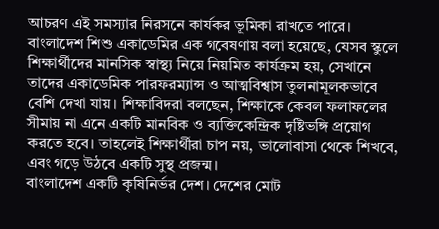আচরণ এই সমস্যার নিরসনে কার্যকর ভূমিকা রাখতে পারে। বাংলাদেশ শিশু একাডেমির এক গবেষণায় বলা হয়েছে, যেসব স্কুলে শিক্ষার্থীদের মানসিক স্বাস্থ্য নিয়ে নিয়মিত কার্যক্রম হয়, সেখানে তাদের একাডেমিক পারফরম্যান্স ও আত্মবিশ্বাস তুলনামূলকভাবে বেশি দেখা যায়। শিক্ষাবিদরা বলছেন, শিক্ষাকে কেবল ফলাফলের সীমায় না এনে একটি মানবিক ও ব্যক্তিকেন্দ্রিক দৃষ্টিভঙ্গি প্রয়োগ করতে হবে। তাহলেই শিক্ষার্থীরা চাপ নয়, ভালোবাসা থেকে শিখবে, এবং গড়ে উঠবে একটি সুস্থ প্রজন্ম।
বাংলাদেশ একটি কৃষিনির্ভর দেশ। দেশের মোট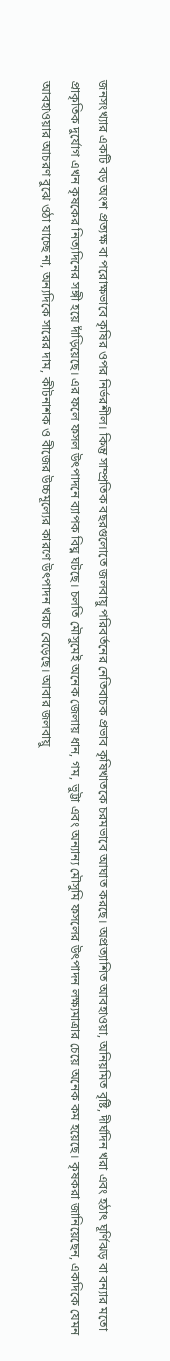জনসংখ্যার একটি বড় অংশ প্রত্যক্ষ বা পরোক্ষভাবে কৃষির ওপর নির্ভরশীল। কিন্তু সাম্প্রতিক বছরগুলোতে জলবায়ু পরিবর্তনের নেতিবাচক প্রভাব কৃষিখাতকে চরমভাবে আঘাত করছে। অপ্রত্যাশিত আবহাওয়া, অনিয়মিত বৃষ্টি, দীর্ঘদিন খরা এবং হঠাৎ ঘূর্ণিঝড় বা বন্যার মতো প্রাকৃতিক দুর্যোগ এখন কৃষকের নিত্যদিনের সঙ্গী হয়ে দাঁড়িয়েছে। এর ফলে ফসল উৎপাদনে ব্যাপক বিঘ্ন ঘটছে। চলতি মৌসুমেই অনেক জেলায় ধান, গম, ভুট্টা এবং অন্যান্য মৌসুমি ফসলের উৎপাদন লক্ষ্যমাত্রার চেয়ে অনেক কম হয়েছে। কৃষকরা জানিয়েছেন, একদিকে যেমন আবহাওয়ার আচরণ বুঝে ওঠা যাচ্ছে না, অন্যদিকে সারের দাম, কীটনাশক ও বীজের উচ্চমূল্যের কারণে উৎপাদন খরচ বেড়েছে। আবার জলবায়ু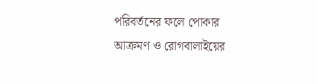পরিবর্তনের ফলে পোকার আক্রমণ ও রোগবালাইয়ের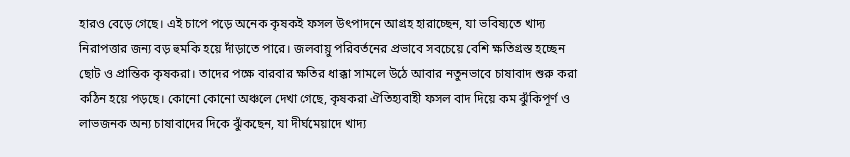হারও বেড়ে গেছে। এই চাপে পড়ে অনেক কৃষকই ফসল উৎপাদনে আগ্রহ হারাচ্ছেন, যা ভবিষ্যতে খাদ্য নিরাপত্তার জন্য বড় হুমকি হয়ে দাঁড়াতে পারে। জলবায়ু পরিবর্তনের প্রভাবে সবচেয়ে বেশি ক্ষতিগ্রস্ত হচ্ছেন ছোট ও প্রান্তিক কৃষকরা। তাদের পক্ষে বারবার ক্ষতির ধাক্কা সামলে উঠে আবার নতুনভাবে চাষাবাদ শুরু করা কঠিন হয়ে পড়ছে। কোনো কোনো অঞ্চলে দেখা গেছে, কৃষকরা ঐতিহ্যবাহী ফসল বাদ দিয়ে কম ঝুঁকিপূর্ণ ও লাভজনক অন্য চাষাবাদের দিকে ঝুঁকছেন, যা দীর্ঘমেয়াদে খাদ্য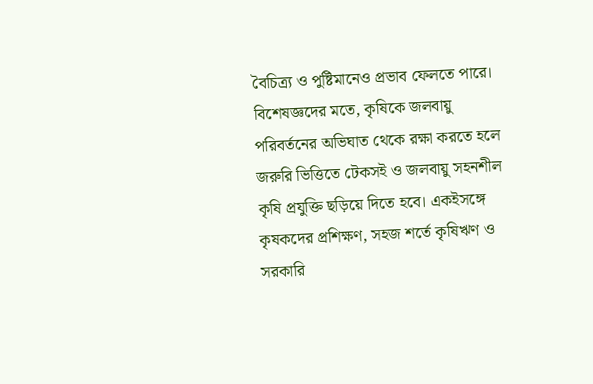বৈচিত্র্য ও পুষ্টিমানেও প্রভাব ফেলতে পারে। বিশেষজ্ঞদের মতে, কৃষিকে জলবায়ু পরিবর্তনের অভিঘাত থেকে রক্ষা করতে হলে জরুরি ভিত্তিতে টেকসই ও জলবায়ু সহনশীল কৃষি প্রযুক্তি ছড়িয়ে দিতে হবে। একইসঙ্গে কৃষকদের প্রশিক্ষণ, সহজ শর্তে কৃষিঋণ ও সরকারি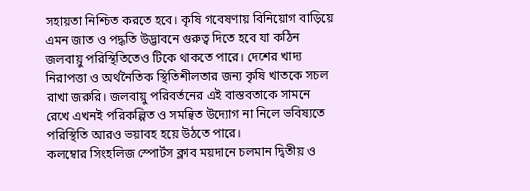সহায়তা নিশ্চিত করতে হবে। কৃষি গবেষণায় বিনিয়োগ বাড়িয়ে এমন জাত ও পদ্ধতি উদ্ভাবনে গুরুত্ব দিতে হবে যা কঠিন জলবায়ু পরিস্থিতিতেও টিকে থাকতে পারে। দেশের খাদ্য নিরাপত্তা ও অর্থনৈতিক স্থিতিশীলতার জন্য কৃষি খাতকে সচল রাখা জরুরি। জলবায়ু পরিবর্তনের এই বাস্তবতাকে সামনে রেখে এখনই পরিকল্পিত ও সমন্বিত উদ্যোগ না নিলে ভবিষ্যতে পরিস্থিতি আরও ভয়াবহ হয়ে উঠতে পারে।
কলম্বোর সিংহলিজ স্পোর্টস ক্লাব ময়দানে চলমান দ্বিতীয় ও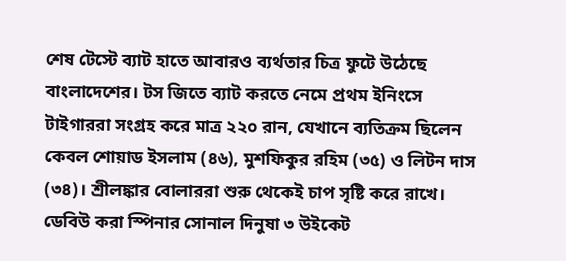শেষ টেস্টে ব্যাট হাতে আবারও ব্যর্থতার চিত্র ফুটে উঠেছে বাংলাদেশের। টস জিতে ব্যাট করতে নেমে প্রথম ইনিংসে টাইগাররা সংগ্রহ করে মাত্র ২২০ রান, যেখানে ব্যতিক্রম ছিলেন কেবল শোয়াড ইসলাম (৪৬), মুশফিকুর রহিম (৩৫) ও লিটন দাস (৩৪)। শ্রীলঙ্কার বোলাররা শুরু থেকেই চাপ সৃষ্টি করে রাখে। ডেবিউ করা স্পিনার সোনাল দিনুষা ৩ উইকেট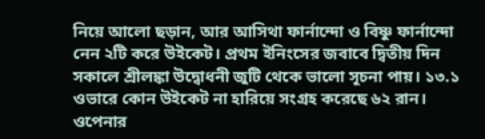নিয়ে আলো ছড়ান, আর আসিথা ফার্নান্দো ও বিষ্ণু ফার্নান্দো নেন ২টি করে উইকেট। প্রথম ইনিংসের জবাবে দ্বিতীয় দিন সকালে শ্রীলঙ্কা উদ্বোধনী জুটি থেকে ভালো সূচনা পায়। ১৩.১ ওভারে কোন উইকেট না হারিয়ে সংগ্রহ করেছে ৬২ রান। ওপেনার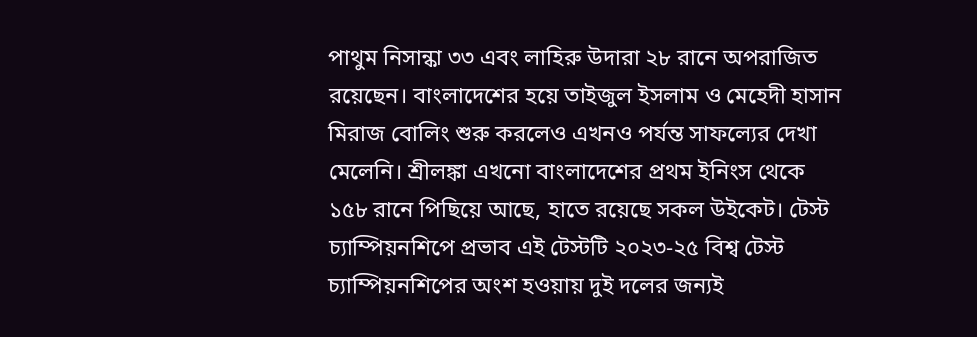পাথুম নিসান্কা ৩৩ এবং লাহিরু উদারা ২৮ রানে অপরাজিত রয়েছেন। বাংলাদেশের হয়ে তাইজুল ইসলাম ও মেহেদী হাসান মিরাজ বোলিং শুরু করলেও এখনও পর্যন্ত সাফল্যের দেখা মেলেনি। শ্রীলঙ্কা এখনো বাংলাদেশের প্রথম ইনিংস থেকে ১৫৮ রানে পিছিয়ে আছে, হাতে রয়েছে সকল উইকেট। টেস্ট চ্যাম্পিয়নশিপে প্রভাব এই টেস্টটি ২০২৩-২৫ বিশ্ব টেস্ট চ্যাম্পিয়নশিপের অংশ হওয়ায় দুই দলের জন্যই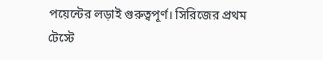পয়েন্টের লড়াই গুরুত্বপূর্ণ। সিরিজের প্রথম টেস্টে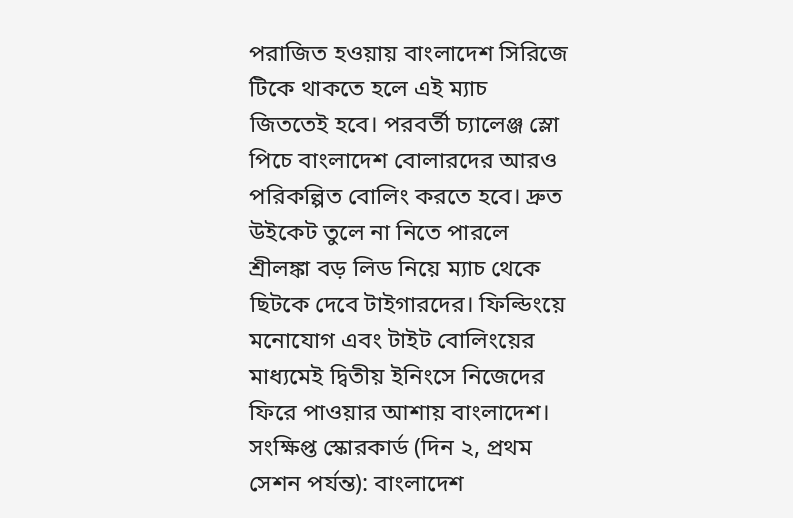পরাজিত হওয়ায় বাংলাদেশ সিরিজে টিকে থাকতে হলে এই ম্যাচ জিততেই হবে। পরবর্তী চ্যালেঞ্জ স্লো পিচে বাংলাদেশ বোলারদের আরও পরিকল্পিত বোলিং করতে হবে। দ্রুত উইকেট তুলে না নিতে পারলে শ্রীলঙ্কা বড় লিড নিয়ে ম্যাচ থেকে ছিটকে দেবে টাইগারদের। ফিল্ডিংয়ে মনোযোগ এবং টাইট বোলিংয়ের মাধ্যমেই দ্বিতীয় ইনিংসে নিজেদের ফিরে পাওয়ার আশায় বাংলাদেশ। সংক্ষিপ্ত স্কোরকার্ড (দিন ২, প্রথম সেশন পর্যন্ত): বাংলাদেশ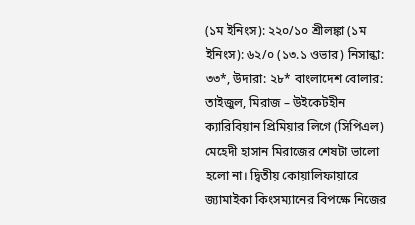(১ম ইনিংস): ২২০/১০ শ্রীলঙ্কা (১ম ইনিংস): ৬২/০ (১৩.১ ওভার) নিসান্কা: ৩৩*, উদারা: ২৮* বাংলাদেশ বোলার: তাইজুল, মিরাজ – উইকেটহীন
ক্যারিবিয়ান প্রিমিয়ার লিগে (সিপিএল) মেহেদী হাসান মিরাজের শেষটা ভালো হলো না। দ্বিতীয় কোয়ালিফায়ারে জ্যামাইকা কিংসম্যানের বিপক্ষে নিজের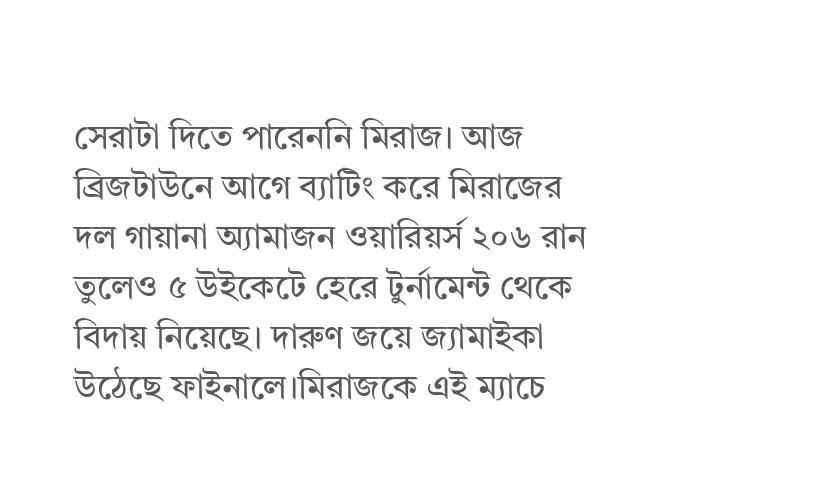সেরাটা দিতে পারেননি মিরাজ। আজ ব্রিজটাউনে আগে ব্যাটিং করে মিরাজের দল গায়ানা অ্যামাজন ওয়ারিয়র্স ২০৬ রান তুলেও ৫ উইকেটে হেরে টুর্নামেন্ট থেকে বিদায় নিয়েছে। দারুণ জয়ে জ্যামাইকা উঠেছে ফাইনালে।মিরাজকে এই ম্যাচে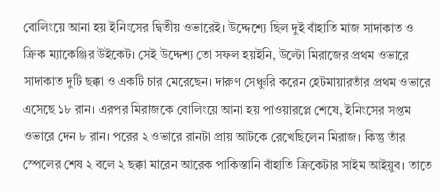বোলিংয়ে আনা হয় ইনিংসের দ্বিতীয় ওভারেই। উদ্দেশ্যে ছিল দুই বাঁহাতি মাজ সাদাকাত ও ক্রিক ম্যাকেঞ্জির উইকেট। সেই উদ্দেশ্য তো সফল হয়ইনি, উল্টো মিরাজের প্রথম ওভারে সাদাকাত দুটি ছক্কা ও একটি চার মেরেছেন। দারুণ সেঞ্চুরি করেন হেটমায়ারতাঁর প্রথম ওভারে এসেছে ১৮ রান। এরপর মিরাজকে বোলিংয়ে আনা হয় পাওয়ারপ্লে শেষে, ইনিংসের সপ্তম ওভারে দেন ৮ রান। পরের ২ ওভারে রানটা প্রায় আটকে রেখেছিলেন মিরাজ। কিন্তু তাঁর স্পেলের শেষ ২ বলে ২ ছক্কা মারেন আরেক পাকিস্তানি বাঁহাতি ক্রিকেটার সাইম আইয়ুব। তাতে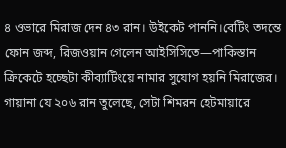৪ ওভারে মিরাজ দেন ৪৩ রান। উইকেট পাননি।বেটিং তদন্তে ফোন জব্দ, রিজওয়ান গেলেন আইসিসিতে—পাকিস্তান ক্রিকেটে হচ্ছেটা কীব্যাটিংয়ে নামার সুযোগ হয়নি মিরাজের। গায়ানা যে ২০৬ রান তুলেছে, সেটা শিমরন হেটমায়ারে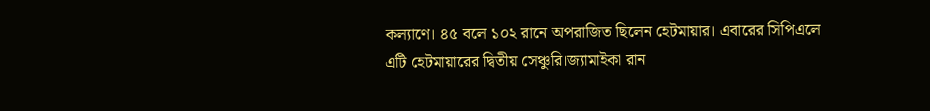কল্যাণে। ৪৫ বলে ১০২ রানে অপরাজিত ছিলেন হেটমায়ার। এবারের সিপিএলে এটি হেটমায়ারের দ্বিতীয় সেঞ্চুরি।জ্যামাইকা রান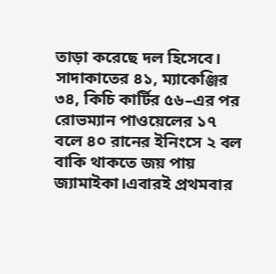তাড়া করেছে দল হিসেবে। সাদাকাতের ৪১, ম্যাকেঞ্জির ৩৪, কিচি কার্টির ৫৬–এর পর রোভম্যান পাওয়েলের ১৭ বলে ৪০ রানের ইনিংসে ২ বল বাকি থাকতে জয় পায় জ্যামাইকা।এবারই প্রথমবার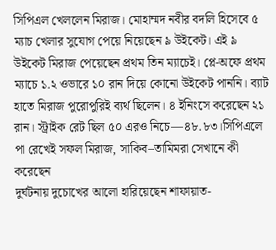সিপিএল খেললেন মিরাজ। মোহাম্মদ নবীর বদলি হিসেবে ৫ ম্যাচ খেলার সুযোগ পেয়ে নিয়েছেন ৯ উইকেট। এই ৯ উইকেট মিরাজ পেয়েছেন প্রথম তিন ম্যাচেই। প্লে-অফে প্রথম ম্যাচে ১.২ ওভারে ১০ রান দিয়ে কোনো উইকেট পাননি। ব্যাট হাতে মিরাজ পুরোপুরিই ব্যর্থ ছিলেন। ৪ ইনিংসে করেছেন ২১ রান। স্ট্রাইক রেট ছিল ৫০ এরও নিচে—৪৮.৮৩।সিপিএলে পা রেখেই সফল মিরাজ, সাকিব–তামিমরা সেখানে কী করেছেন
দুর্ঘটনায় দুচোখের আলো হারিয়েছেন শাফায়াত-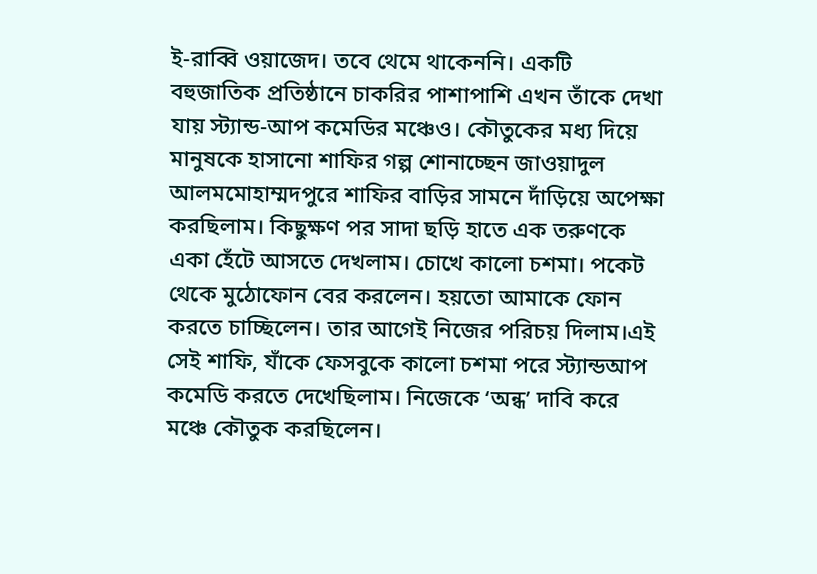ই-রাব্বি ওয়াজেদ। তবে থেমে থাকেননি। একটি বহুজাতিক প্রতিষ্ঠানে চাকরির পাশাপাশি এখন তাঁকে দেখা যায় স্ট্যান্ড-আপ কমেডির মঞ্চেও। কৌতুকের মধ্য দিয়ে মানুষকে হাসানো শাফির গল্প শোনাচ্ছেন জাওয়াদুল আলমমোহাম্মদপুরে শাফির বাড়ির সামনে দাঁড়িয়ে অপেক্ষা করছিলাম। কিছুক্ষণ পর সাদা ছড়ি হাতে এক তরুণকে একা হেঁটে আসতে দেখলাম। চোখে কালো চশমা। পকেট থেকে মুঠোফোন বের করলেন। হয়তো আমাকে ফোন করতে চাচ্ছিলেন। তার আগেই নিজের পরিচয় দিলাম।এই সেই শাফি, যাঁকে ফেসবুকে কালো চশমা পরে স্ট্যান্ডআপ কমেডি করতে দেখেছিলাম। নিজেকে ‘অন্ধ’ দাবি করে মঞ্চে কৌতুক করছিলেন।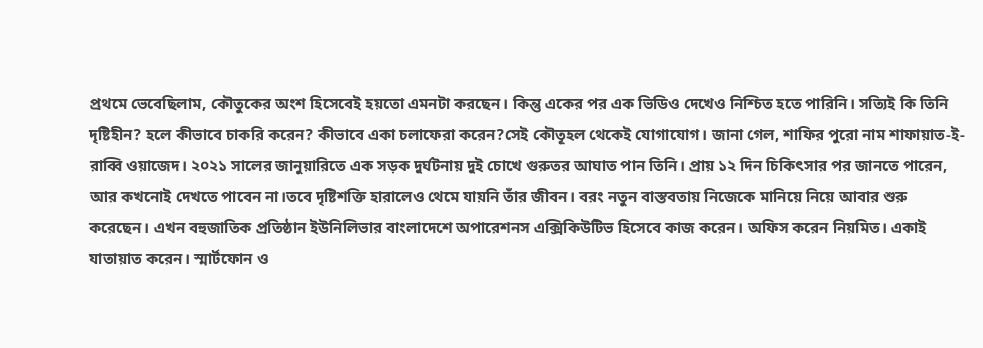প্রথমে ভেবেছিলাম, কৌতুকের অংশ হিসেবেই হয়তো এমনটা করছেন। কিন্তু একের পর এক ভিডিও দেখেও নিশ্চিত হতে পারিনি। সত্যিই কি তিনি দৃষ্টিহীন? হলে কীভাবে চাকরি করেন? কীভাবে একা চলাফেরা করেন?সেই কৌতূহল থেকেই যোগাযোগ। জানা গেল, শাফির পুরো নাম শাফায়াত-ই-রাব্বি ওয়াজেদ। ২০২১ সালের জানুয়ারিতে এক সড়ক দুর্ঘটনায় দুই চোখে গুরুতর আঘাত পান তিনি। প্রায় ১২ দিন চিকিৎসার পর জানতে পারেন, আর কখনোই দেখতে পাবেন না।তবে দৃষ্টিশক্তি হারালেও থেমে যায়নি তাঁর জীবন। বরং নতুন বাস্তবতায় নিজেকে মানিয়ে নিয়ে আবার শুরু করেছেন। এখন বহুজাতিক প্রতিষ্ঠান ইউনিলিভার বাংলাদেশে অপারেশনস এক্সিকিউটিভ হিসেবে কাজ করেন। অফিস করেন নিয়মিত। একাই যাতায়াত করেন। স্মার্টফোন ও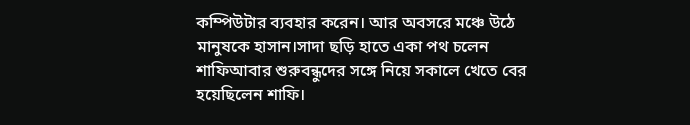কম্পিউটার ব্যবহার করেন। আর অবসরে মঞ্চে উঠে মানুষকে হাসান।সাদা ছড়ি হাতে একা পথ চলেন শাফিআবার শুরুবন্ধুদের সঙ্গে নিয়ে সকালে খেতে বের হয়েছিলেন শাফি।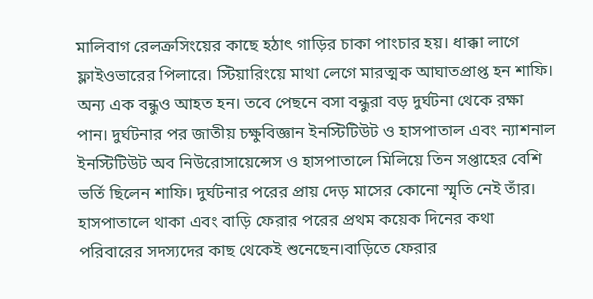মালিবাগ রেলক্রসিংয়ের কাছে হঠাৎ গাড়ির চাকা পাংচার হয়। ধাক্কা লাগে ফ্লাইওভারের পিলারে। স্টিয়ারিংয়ে মাথা লেগে মারত্মক আঘাতপ্রাপ্ত হন শাফি। অন্য এক বন্ধুও আহত হন। তবে পেছনে বসা বন্ধুরা বড় দুর্ঘটনা থেকে রক্ষা পান। দুর্ঘটনার পর জাতীয় চক্ষুবিজ্ঞান ইনস্টিটিউট ও হাসপাতাল এবং ন্যাশনাল ইনস্টিটিউট অব নিউরোসায়েন্সেস ও হাসপাতালে মিলিয়ে তিন সপ্তাহের বেশি ভর্তি ছিলেন শাফি। দুর্ঘটনার পরের প্রায় দেড় মাসের কোনো স্মৃতি নেই তাঁর। হাসপাতালে থাকা এবং বাড়ি ফেরার পরের প্রথম কয়েক দিনের কথা পরিবারের সদস্যদের কাছ থেকেই শুনেছেন।বাড়িতে ফেরার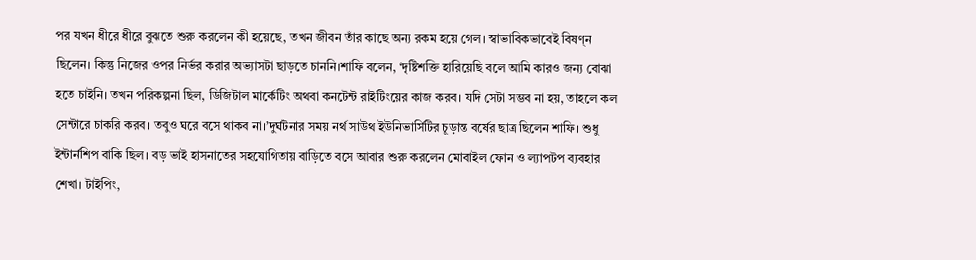পর যখন ধীরে ধীরে বুঝতে শুরু করলেন কী হয়েছে, তখন জীবন তাঁর কাছে অন্য রকম হয়ে গেল। স্বাভাবিকভাবেই বিষণ্ন ছিলেন। কিন্তু নিজের ওপর নির্ভর করার অভ্যাসটা ছাড়তে চাননি।শাফি বলেন, ‘দৃষ্টিশক্তি হারিয়েছি বলে আমি কারও জন্য বোঝা হতে চাইনি। তখন পরিকল্পনা ছিল, ডিজিটাল মার্কেটিং অথবা কনটেন্ট রাইটিংয়ের কাজ করব। যদি সেটা সম্ভব না হয়, তাহলে কল সেন্টারে চাকরি করব। তবুও ঘরে বসে থাকব না।’দুর্ঘটনার সময় নর্থ সাউথ ইউনিভার্সিটির চূড়ান্ত বর্ষের ছাত্র ছিলেন শাফি। শুধু ইন্টার্নশিপ বাকি ছিল। বড় ভাই হাসনাতের সহযোগিতায় বাড়িতে বসে আবার শুরু করলেন মোবাইল ফোন ও ল্যাপটপ ব্যবহার শেখা। টাইপিং,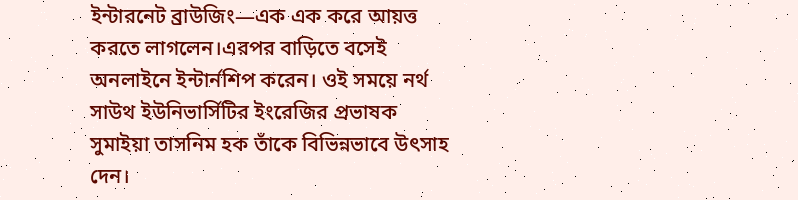ইন্টারনেট ব্রাউজিং—এক এক করে আয়ত্ত করতে লাগলেন।এরপর বাড়িতে বসেই অনলাইনে ইন্টার্নশিপ করেন। ওই সময়ে নর্থ সাউথ ইউনিভার্সিটির ইংরেজির প্রভাষক সুমাইয়া তাসনিম হক তাঁকে বিভিন্নভাবে উৎসাহ দেন।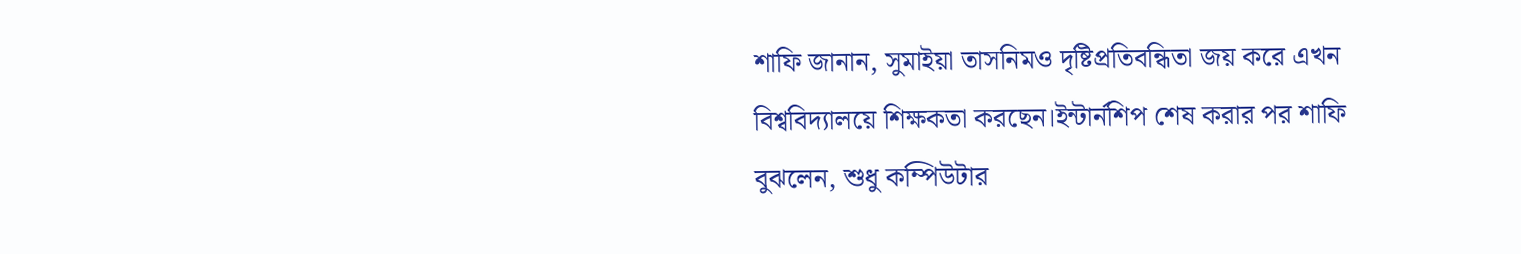শাফি জানান, সুমাইয়া তাসনিমও দৃষ্টিপ্রতিবন্ধিতা জয় করে এখন বিশ্ববিদ্যালয়ে শিক্ষকতা করছেন।ইন্টার্নশিপ শেষ করার পর শাফি বুঝলেন, শুধু কম্পিউটার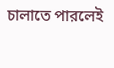চালাতে পারলেই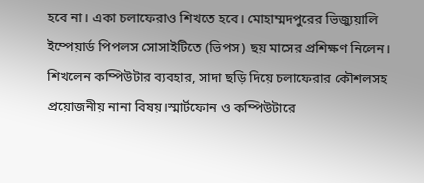হবে না। একা চলাফেরাও শিখতে হবে। মোহাম্মদপুরের ভিজ্যুয়ালি ইম্পেয়ার্ড পিপলস সোসাইটিতে (ভিপস) ছয় মাসের প্রশিক্ষণ নিলেন। শিখলেন কম্পিউটার ব্যবহার, সাদা ছড়ি দিয়ে চলাফেরার কৌশলসহ প্রয়োজনীয় নানা বিষয়।স্মার্টফোন ও কম্পিউটারে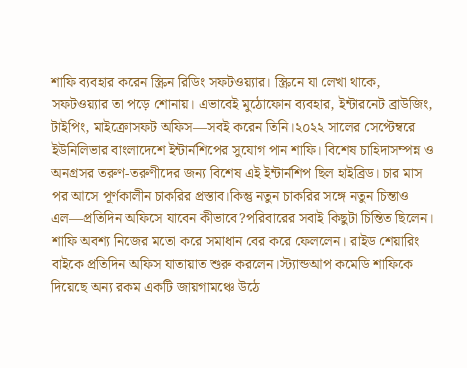শাফি ব্যবহার করেন স্ক্রিন রিডিং সফটওয়্যার। স্ক্রিনে যা লেখা থাকে, সফটওয়্যার তা পড়ে শোনায়। এভাবেই মুঠোফোন ব্যবহার, ইন্টারনেট ব্রাউজিং, টাইপিং, মাইক্রোসফট অফিস—সবই করেন তিনি।২০২২ সালের সেপ্টেম্বরে ইউনিলিভার বাংলাদেশে ইন্টার্নশিপের সুযোগ পান শাফি। বিশেষ চাহিদাসম্পন্ন ও অনগ্রসর তরুণ-তরুণীদের জন্য বিশেষ এই ইন্টার্নশিপ ছিল হাইব্রিড। চার মাস পর আসে পূর্ণকালীন চাকরির প্রস্তাব।কিন্তু নতুন চাকরির সঙ্গে নতুন চিন্তাও এল—প্রতিদিন অফিসে যাবেন কীভাবে?পরিবারের সবাই কিছুটা চিন্তিত ছিলেন। শাফি অবশ্য নিজের মতো করে সমাধান বের করে ফেললেন। রাইড শেয়ারিং বাইকে প্রতিদিন অফিস যাতায়াত শুরু করলেন।স্ট্যান্ডআপ কমেডি শাফিকে দিয়েছে অন্য রকম একটি জায়গামঞ্চে উঠে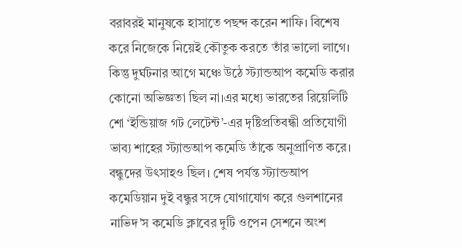বরাবরই মানুষকে হাসাতে পছন্দ করেন শাফি। বিশেষ করে নিজেকে নিয়েই কৌতুক করতে তাঁর ভালো লাগে। কিন্তু দুর্ঘটনার আগে মঞ্চে উঠে স্ট্যান্ডআপ কমেডি করার কোনো অভিজ্ঞতা ছিল না।এর মধ্যে ভারতের রিয়েলিটি শো ‘ইন্ডিয়াজ গট লেটেন্ট’-এর দৃষ্টিপ্রতিবন্ধী প্রতিযোগী ভাব্য শাহের স্ট্যান্ডআপ কমেডি তাঁকে অনুপ্রাণিত করে। বন্ধুদের উৎসাহও ছিল। শেষ পর্যন্ত স্ট্যান্ডআপ কমেডিয়ান দুই বন্ধুর সঙ্গে যোগাযোগ করে গুলশানের নাভিদ’স কমেডি ক্লাবের দুটি ওপেন সেশনে অংশ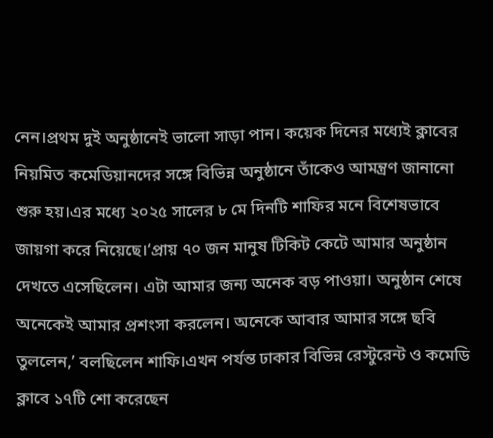নেন।প্রথম দুই অনুষ্ঠানেই ভালো সাড়া পান। কয়েক দিনের মধ্যেই ক্লাবের নিয়মিত কমেডিয়ানদের সঙ্গে বিভিন্ন অনুষ্ঠানে তাঁকেও আমন্ত্রণ জানানো শুরু হয়।এর মধ্যে ২০২৫ সালের ৮ মে দিনটি শাফির মনে বিশেষভাবে জায়গা করে নিয়েছে।‘প্রায় ৭০ জন মানুষ টিকিট কেটে আমার অনুষ্ঠান দেখতে এসেছিলেন। এটা আমার জন্য অনেক বড় পাওয়া। অনুষ্ঠান শেষে অনেকেই আমার প্রশংসা করলেন। অনেকে আবার আমার সঙ্গে ছবি তুললেন,’ বলছিলেন শাফি।এখন পর্যন্ত ঢাকার বিভিন্ন রেস্টুরেন্ট ও কমেডি ক্লাবে ১৭টি শো করেছেন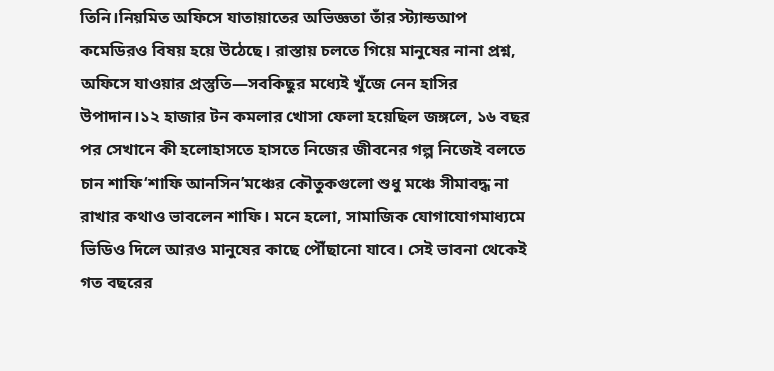তিনি।নিয়মিত অফিসে যাতায়াতের অভিজ্ঞতা তাঁর স্ট্যান্ডআপ কমেডিরও বিষয় হয়ে উঠেছে। রাস্তায় চলতে গিয়ে মানুষের নানা প্রশ্ন, অফিসে যাওয়ার প্রস্তুতি—সবকিছুর মধ্যেই খুঁজে নেন হাসির উপাদান।১২ হাজার টন কমলার খোসা ফেলা হয়েছিল জঙ্গলে, ১৬ বছর পর সেখানে কী হলোহাসতে হাসতে নিজের জীবনের গল্প নিজেই বলতে চান শাফি‘শাফি আনসিন’মঞ্চের কৌতুকগুলো শুধু মঞ্চে সীমাবদ্ধ না রাখার কথাও ভাবলেন শাফি। মনে হলো, সামাজিক যোগাযোগমাধ্যমে ভিডিও দিলে আরও মানুষের কাছে পৌঁছানো যাবে। সেই ভাবনা থেকেই গত বছরের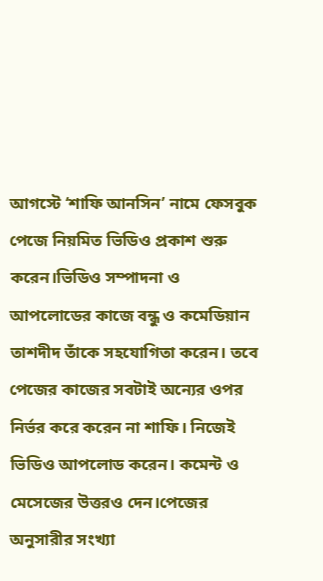আগস্টে ‘শাফি আনসিন’ নামে ফেসবুক পেজে নিয়মিত ভিডিও প্রকাশ শুরু করেন।ভিডিও সম্পাদনা ও আপলোডের কাজে বন্ধু ও কমেডিয়ান তাশদীদ তাঁকে সহযোগিতা করেন। তবে পেজের কাজের সবটাই অন্যের ওপর নির্ভর করে করেন না শাফি। নিজেই ভিডিও আপলোড করেন। কমেন্ট ও মেসেজের উত্তরও দেন।পেজের অনুসারীর সংখ্যা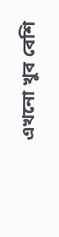এখনো খুব বেশি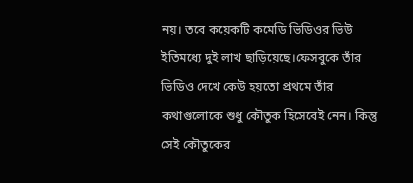নয়। তবে কয়েকটি কমেডি ভিডিওর ভিউ ইতিমধ্যে দুই লাখ ছাড়িয়েছে।ফেসবুকে তাঁর ভিডিও দেখে কেউ হয়তো প্রথমে তাঁর কথাগুলোকে শুধু কৌতুক হিসেবেই নেন। কিন্তু সেই কৌতুকের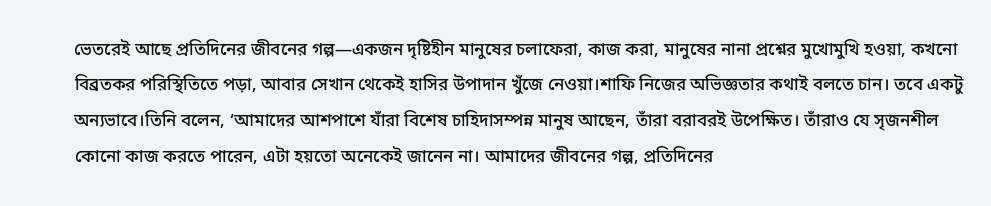ভেতরেই আছে প্রতিদিনের জীবনের গল্প—একজন দৃষ্টিহীন মানুষের চলাফেরা, কাজ করা, মানুষের নানা প্রশ্নের মুখোমুখি হওয়া, কখনো বিব্রতকর পরিস্থিতিতে পড়া, আবার সেখান থেকেই হাসির উপাদান খুঁজে নেওয়া।শাফি নিজের অভিজ্ঞতার কথাই বলতে চান। তবে একটু অন্যভাবে।তিনি বলেন, ‘আমাদের আশপাশে যাঁরা বিশেষ চাহিদাসম্পন্ন মানুষ আছেন, তাঁরা বরাবরই উপেক্ষিত। তাঁরাও যে সৃজনশীল কোনো কাজ করতে পারেন, এটা হয়তো অনেকেই জানেন না। আমাদের জীবনের গল্প, প্রতিদিনের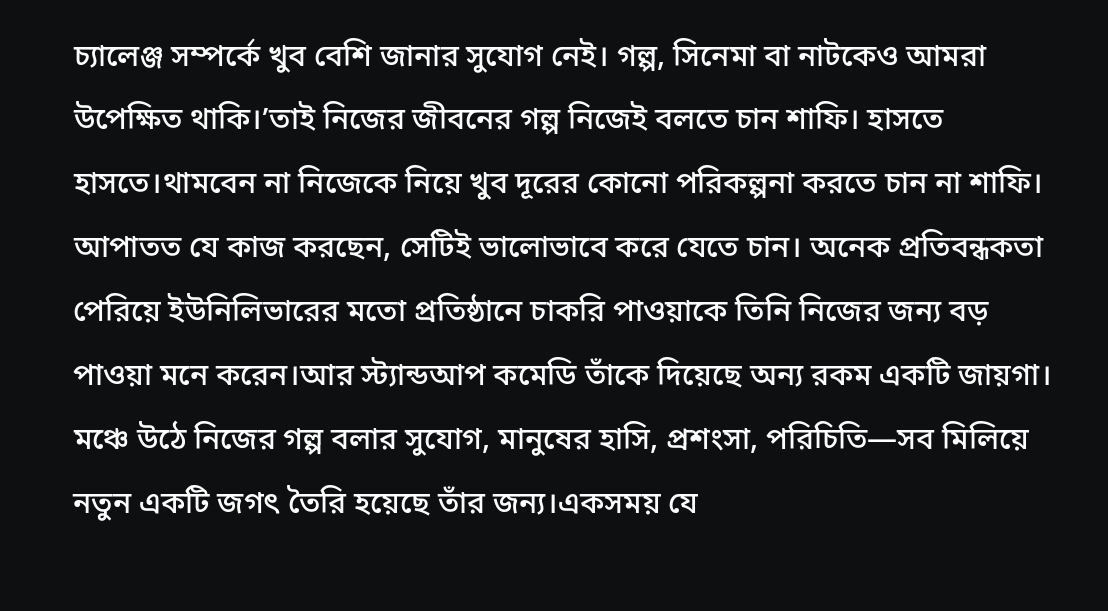চ্যালেঞ্জ সম্পর্কে খুব বেশি জানার সুযোগ নেই। গল্প, সিনেমা বা নাটকেও আমরা উপেক্ষিত থাকি।’তাই নিজের জীবনের গল্প নিজেই বলতে চান শাফি। হাসতে হাসতে।থামবেন না নিজেকে নিয়ে খুব দূরের কোনো পরিকল্পনা করতে চান না শাফি। আপাতত যে কাজ করছেন, সেটিই ভালোভাবে করে যেতে চান। অনেক প্রতিবন্ধকতা পেরিয়ে ইউনিলিভারের মতো প্রতিষ্ঠানে চাকরি পাওয়াকে তিনি নিজের জন্য বড় পাওয়া মনে করেন।আর স্ট্যান্ডআপ কমেডি তাঁকে দিয়েছে অন্য রকম একটি জায়গা। মঞ্চে উঠে নিজের গল্প বলার সুযোগ, মানুষের হাসি, প্রশংসা, পরিচিতি—সব মিলিয়ে নতুন একটি জগৎ তৈরি হয়েছে তাঁর জন্য।একসময় যে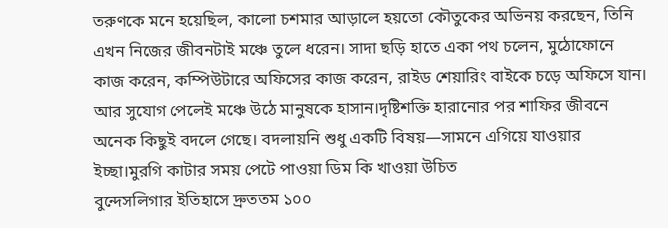তরুণকে মনে হয়েছিল, কালো চশমার আড়ালে হয়তো কৌতুকের অভিনয় করছেন, তিনি এখন নিজের জীবনটাই মঞ্চে তুলে ধরেন। সাদা ছড়ি হাতে একা পথ চলেন, মুঠোফোনে কাজ করেন, কম্পিউটারে অফিসের কাজ করেন, রাইড শেয়ারিং বাইকে চড়ে অফিসে যান। আর সুযোগ পেলেই মঞ্চে উঠে মানুষকে হাসান।দৃষ্টিশক্তি হারানোর পর শাফির জীবনে অনেক কিছুই বদলে গেছে। বদলায়নি শুধু একটি বিষয়—সামনে এগিয়ে যাওয়ার ইচ্ছা।মুরগি কাটার সময় পেটে পাওয়া ডিম কি খাওয়া উচিত
বুন্দেসলিগার ইতিহাসে দ্রুততম ১০০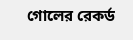গোলের রেকর্ড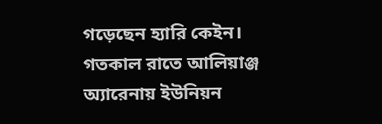গড়েছেন হ্যারি কেইন। গতকাল রাতে আলিয়াঞ্জ অ্যারেনায় ইউনিয়ন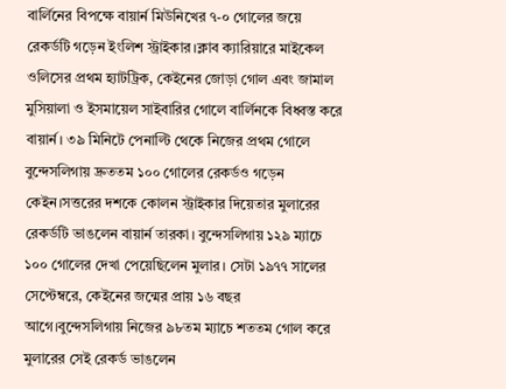বার্লিনের বিপক্ষে বায়ার্ন মিউনিখের ৭-০ গোলের জয়ে রেকর্ডটি গড়েন ইংলিশ স্ট্রাইকার।ক্লাব ক্যারিয়ারে মাইকেল ওলিসের প্রথম হ্যাটট্রিক, কেইনের জোড়া গোল এবং জামাল মুসিয়ালা ও ইসমায়েল সাইবারির গোলে বার্লিনকে বিধ্বস্ত করে বায়ার্ন। ৩৯ মিনিটে পেনাল্টি থেকে নিজের প্রথম গোলে বুন্দেসলিগায় দ্রুততম ১০০ গোলের রেকর্ডও গড়েন কেইন।সত্তরের দশকে কোলন স্ট্রাইকার দিয়েতার মুলারের রেকর্ডটি ভাঙলেন বায়ার্ন তারকা। বুন্দেসলিগায় ১২৯ ম্যাচে ১০০ গোলের দেখা পেয়েছিলেন মুলার। সেটা ১৯৭৭ সালের সেপ্টেম্বরে, কেইনের জন্মের প্রায় ১৬ বছর আগে।বুন্দেসলিগায় নিজের ৯৮তম ম্যাচে শততম গোল করে মুলারের সেই রেকর্ড ভাঙলেন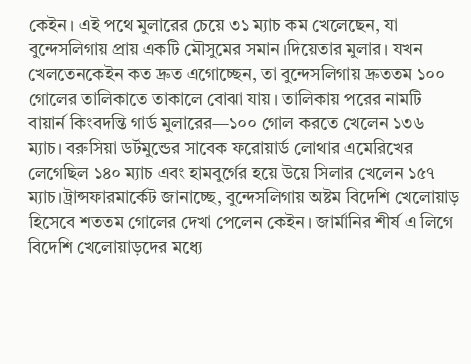কেইন। এই পথে মুলারের চেয়ে ৩১ ম্যাচ কম খেলেছেন, যা বুন্দেসলিগায় প্রায় একটি মৌসুমের সমান।দিয়েতার মুলার। যখন খেলতেনকেইন কত দ্রুত এগোচ্ছেন, তা বুন্দেসলিগায় দ্রুততম ১০০ গোলের তালিকাতে তাকালে বোঝা যায়। তালিকায় পরের নামটি বায়ার্ন কিংবদন্তি গার্ড মুলারের—১০০ গোল করতে খেলেন ১৩৬ ম্যাচ। বরুসিয়া ডর্টমুন্ডের সাবেক ফরোয়ার্ড লোথার এমেরিখের লেগেছিল ১৪০ ম্যাচ এবং হামবুর্গের হয়ে উয়ে সিলার খেলেন ১৫৭ ম্যাচ।ট্রান্সফারমার্কেট জানাচ্ছে, বুন্দেসলিগায় অষ্টম বিদেশি খেলোয়াড় হিসেবে শততম গোলের দেখা পেলেন কেইন। জার্মানির শীর্ষ এ লিগে বিদেশি খেলোয়াড়দের মধ্যে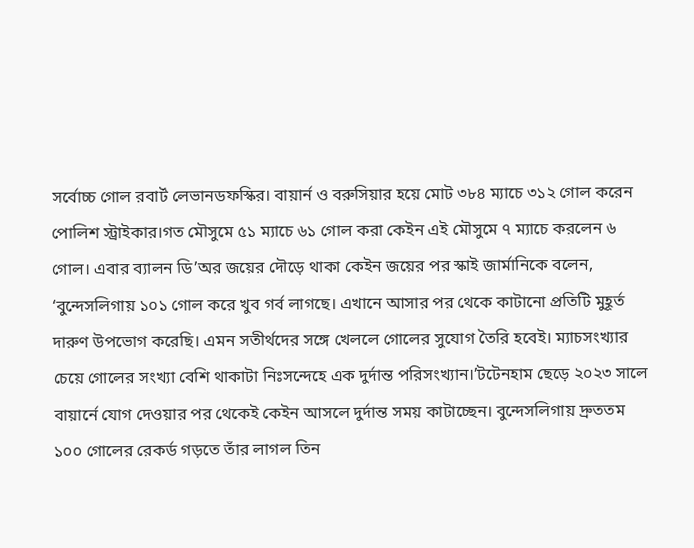সর্বোচ্চ গোল রবার্ট লেভানডফস্কির। বায়ার্ন ও বরুসিয়ার হয়ে মোট ৩৮৪ ম্যাচে ৩১২ গোল করেন পোলিশ স্ট্রাইকার।গত মৌসুমে ৫১ ম্যাচে ৬১ গোল করা কেইন এই মৌসুমে ৭ ম্যাচে করলেন ৬ গোল। এবার ব্যালন ডি’অর জয়ের দৌড়ে থাকা কেইন জয়ের পর স্কাই জার্মানিকে বলেন, ‘বুন্দেসলিগায় ১০১ গোল করে খুব গর্ব লাগছে। এখানে আসার পর থেকে কাটানো প্রতিটি মুহূর্ত দারুণ উপভোগ করেছি। এমন সতীর্থদের সঙ্গে খেললে গোলের সুযোগ তৈরি হবেই। ম্যাচসংখ্যার চেয়ে গোলের সংখ্যা বেশি থাকাটা নিঃসন্দেহে এক দুর্দান্ত পরিসংখ্যান।’টটেনহাম ছেড়ে ২০২৩ সালে বায়ার্নে যোগ দেওয়ার পর থেকেই কেইন আসলে দুর্দান্ত সময় কাটাচ্ছেন। বুন্দেসলিগায় দ্রুততম ১০০ গোলের রেকর্ড গড়তে তাঁর লাগল তিন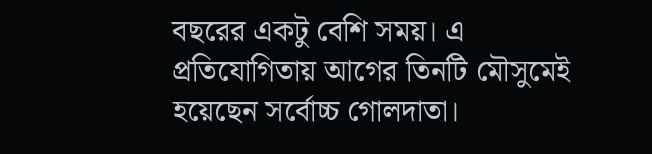বছরের একটু বেশি সময়। এ প্রতিযোগিতায় আগের তিনটি মৌসুমেই হয়েছেন সর্বোচ্চ গোলদাতা।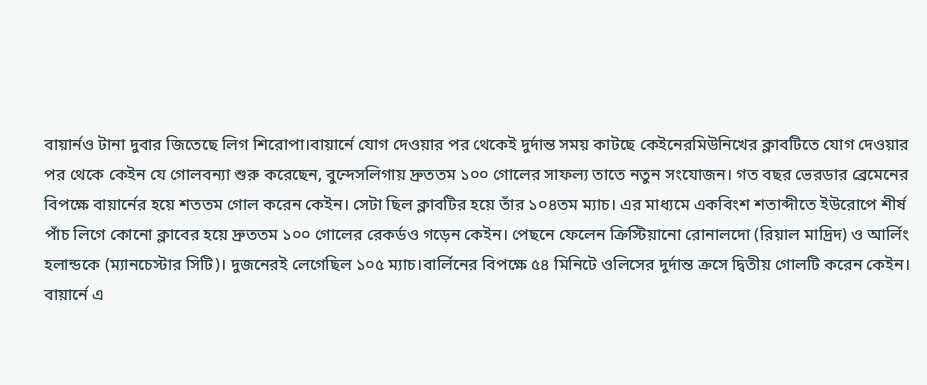বায়ার্নও টানা দুবার জিতেছে লিগ শিরোপা।বায়ার্নে যোগ দেওয়ার পর থেকেই দুর্দান্ত সময় কাটছে কেইনেরমিউনিখের ক্লাবটিতে যোগ দেওয়ার পর থেকে কেইন যে গোলবন্যা শুরু করেছেন, বুন্দেসলিগায় দ্রুততম ১০০ গোলের সাফল্য তাতে নতুন সংযোজন। গত বছর ভেরডার ব্রেমেনের বিপক্ষে বায়ার্নের হয়ে শততম গোল করেন কেইন। সেটা ছিল ক্লাবটির হয়ে তাঁর ১০৪তম ম্যাচ। এর মাধ্যমে একবিংশ শতাব্দীতে ইউরোপে শীর্ষ পাঁচ লিগে কোনো ক্লাবের হয়ে দ্রুততম ১০০ গোলের রেকর্ডও গড়েন কেইন। পেছনে ফেলেন ক্রিস্টিয়ানো রোনালদো (রিয়াল মাদ্রিদ) ও আর্লিং হলান্ডকে (ম্যানচেস্টার সিটি)। দুজনেরই লেগেছিল ১০৫ ম্যাচ।বার্লিনের বিপক্ষে ৫৪ মিনিটে ওলিসের দুর্দান্ত ক্রসে দ্বিতীয় গোলটি করেন কেইন। বায়ার্নে এ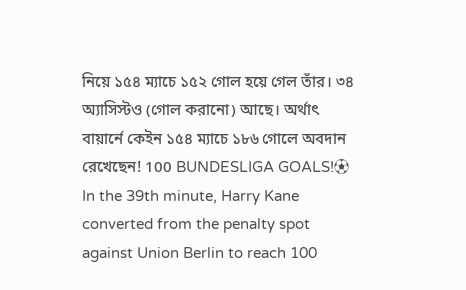নিয়ে ১৫৪ ম্যাচে ১৫২ গোল হয়ে গেল তাঁর। ৩৪ অ্যাসিস্টও (গোল করানো) আছে। অর্থাৎ বায়ার্নে কেইন ১৫৪ ম্যাচে ১৮৬ গোলে অবদান রেখেছেন! 100 BUNDESLIGA GOALS!⚽ In the 39th minute, Harry Kane converted from the penalty spot against Union Berlin to reach 100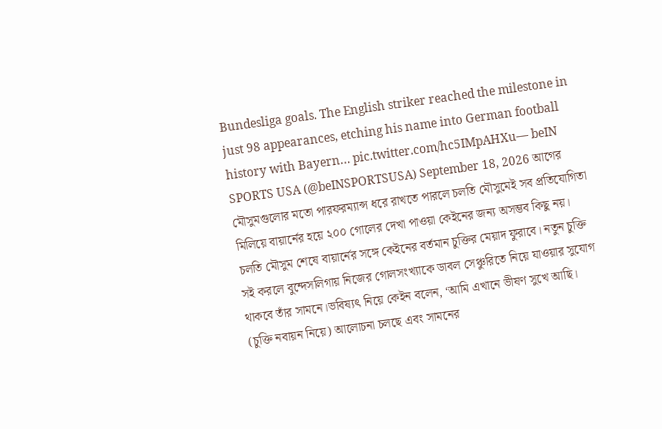Bundesliga goals. The English striker reached the milestone in just 98 appearances, etching his name into German football history with Bayern… pic.twitter.com/hc5IMpAHXu— beIN SPORTS USA (@beINSPORTSUSA) September 18, 2026 আগের মৌসুমগুলোর মতো পারফরম্যান্স ধরে রাখতে পারলে চলতি মৌসুমেই সব প্রতিযোগিতা মিলিয়ে বায়ার্নের হয়ে ২০০ গোলের দেখা পাওয়া কেইনের জন্য অসম্ভব কিছু নয়। চলতি মৌসুম শেষে বায়ার্নের সঙ্গে কেইনের বর্তমান চুক্তির মেয়াদ ফুরাবে। নতুন চুক্তি সই করলে বুন্দেসলিগায় নিজের গোলসংখ্যাকে ডাবল সেঞ্চুরিতে নিয়ে যাওয়ার সুযোগ থাকবে তাঁর সামনে।ভবিষ্যৎ নিয়ে কেইন বলেন, ‘আমি এখানে ভীষণ সুখে আছি। (চুক্তি নবায়ন নিয়ে) আলোচনা চলছে এবং সামনের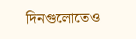দিনগুলোতেও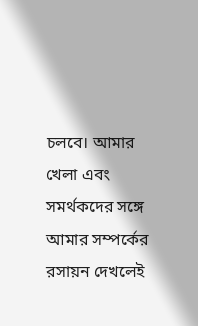চলবে। আমার খেলা এবং সমর্থকদের সঙ্গে আমার সম্পর্কের রসায়ন দেখলেই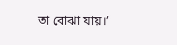তা বোঝা যায়।’